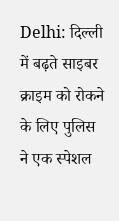Delhi: दिल्ली में बढ़ते साइबर क्राइम को रोकने के लिए पुलिस ने एक स्पेशल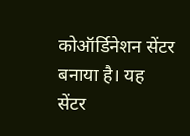कोऑर्डिनेशन सेंटर बनाया है। यह सेंटर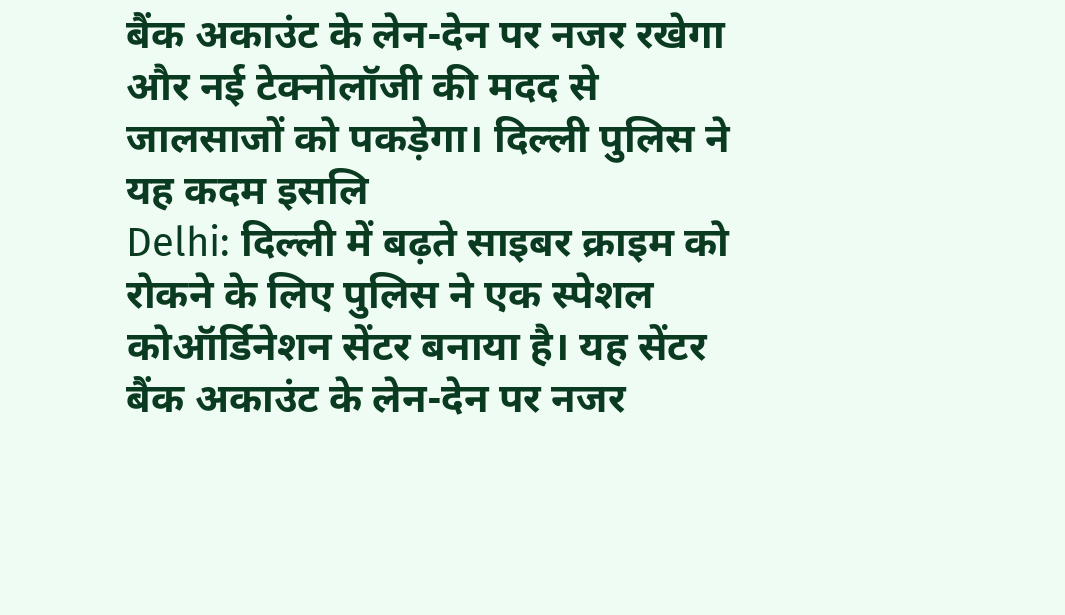बैंक अकाउंट के लेन-देन पर नजर रखेगा और नई टेक्नोलॉजी की मदद से जालसाजों को पकड़ेगा। दिल्ली पुलिस ने यह कदम इसलि
Delhi: दिल्ली में बढ़ते साइबर क्राइम को रोकने के लिए पुलिस ने एक स्पेशल कोऑर्डिनेशन सेंटर बनाया है। यह सेंटर बैंक अकाउंट के लेन-देन पर नजर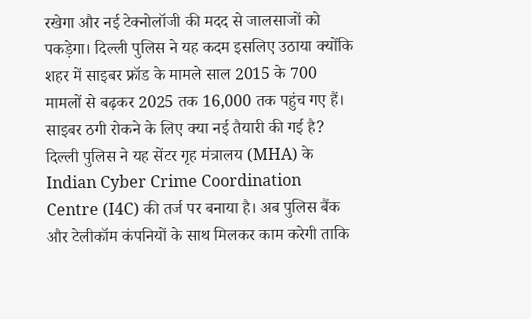रखेगा और नई टेक्नोलॉजी की मदद से जालसाजों को पकड़ेगा। दिल्ली पुलिस ने यह कदम इसलिए उठाया क्योंकि शहर में साइबर फ्रॉड के मामले साल 2015 के 700 मामलों से बढ़कर 2025 तक 16,000 तक पहुंच गए हैं।
साइबर ठगी रोकने के लिए क्या नई तैयारी की गई है?
दिल्ली पुलिस ने यह सेंटर गृह मंत्रालय (MHA) के Indian Cyber Crime Coordination Centre (I4C) की तर्ज पर बनाया है। अब पुलिस बैंक और टेलीकॉम कंपनियों के साथ मिलकर काम करेगी ताकि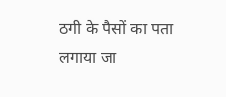ठगी के पैसों का पता लगाया जा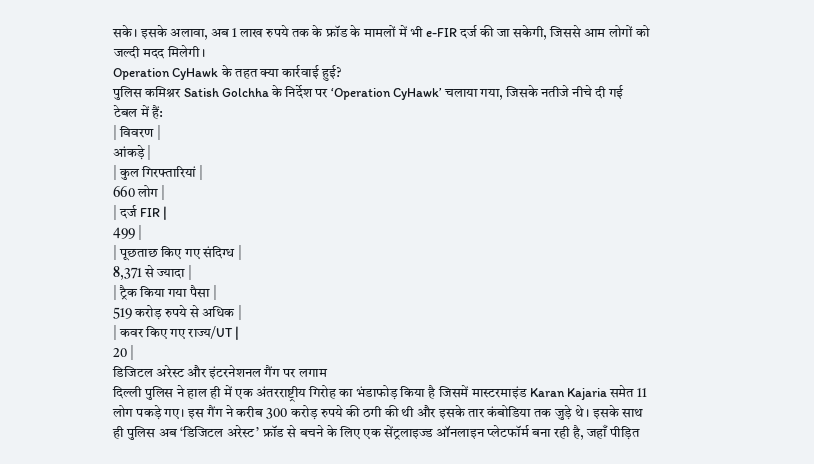सके। इसके अलावा, अब 1 लाख रुपये तक के फ्रॉड के मामलों में भी e-FIR दर्ज की जा सकेगी, जिससे आम लोगों को जल्दी मदद मिलेगी।
Operation CyHawk के तहत क्या कार्रवाई हुई?
पुलिस कमिश्नर Satish Golchha के निर्देश पर ‘Operation CyHawk’ चलाया गया, जिसके नतीजे नीचे दी गई टेबल में हैं:
| विवरण |
आंकड़े |
| कुल गिरफ्तारियां |
660 लोग |
| दर्ज FIR |
499 |
| पूछताछ किए गए संदिग्ध |
8,371 से ज्यादा |
| ट्रैक किया गया पैसा |
519 करोड़ रुपये से अधिक |
| कवर किए गए राज्य/UT |
20 |
डिजिटल अरेस्ट और इंटरनेशनल गैंग पर लगाम
दिल्ली पुलिस ने हाल ही में एक अंतरराष्ट्रीय गिरोह का भंडाफोड़ किया है जिसमें मास्टरमाइंड Karan Kajaria समेत 11 लोग पकड़े गए। इस गैंग ने करीब 300 करोड़ रुपये की ठगी की थी और इसके तार कंबोडिया तक जुड़े थे। इसके साथ ही पुलिस अब ‘डिजिटल अरेस्ट’ फ्रॉड से बचने के लिए एक सेंट्रलाइज्ड ऑनलाइन प्लेटफॉर्म बना रही है, जहाँ पीड़ित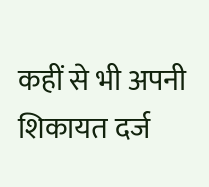कहीं से भी अपनी शिकायत दर्ज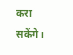करा सकेंगे।